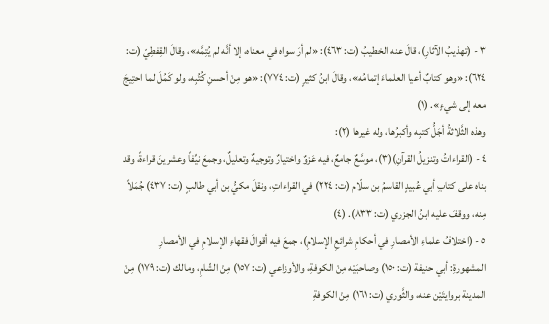٣ - (تهذيبُ الآثارِ)، قالَ عنه الخطيبُ (ت: ٤٦٣): «لم أرَ سواه في معناه، إلا أنَّه لم يُتِمَّه»، وقالَ القِفطِيّ (ت: ٦٢٤): «وهو كتابٌ أعيا العلماءَ إتمامُه»، وقالَ ابنُ كثيرٍ (ت: ٧٧٤): «هو مِنْ أحسنِ كُتُبِه، ولو كَمُلَ لما احتِيجَ معه إلى شيءٍ». (١)
وهذه الثَّلاثةُ أجَلُّ كتبِه وأكبرُها، وله غيرها (٢):
٤ - (القراءاتُ وتنزيلُ القرآنِ)(٣)، موسَّعٌ جامعٌ، فيه عَزوٌ واختيارٌ وتوجيهٌ وتعليلٌ، وجمعَ نيِّفاً وعشرينَ قراءةً، وقد بناه على كتابِ أبي عُبيدٍ القاسمُ بن سلّام (ت: ٢٢٤) في القراءاتِ، ونقلَ مكيُّ بن أبي طالبٍ (ت: ٤٣٧) جُمَلاً مِنه، ووقفَ عليه ابنُ الجزري (ت: ٨٣٣). (٤)
٥ - (اختلافُ علماءِ الأمصارِ في أحكامِ شرائعِ الإسلامِ)، جمعَ فيه أقوالَ فقهاءِ الإسلامِ في الأمصارِ المشهورةِ: أبي حنيفة (ت: ١٥٠) وصاحبَيْه مِنْ الكوفةِ، والأوزاعي (ت: ١٥٧) مِنْ الشّامِ، ومالك (ت: ١٧٩) مِنْ المدينة بروايتَيْن عنه، والثَّوري (ت: ١٦١) مِنْ الكوفةِ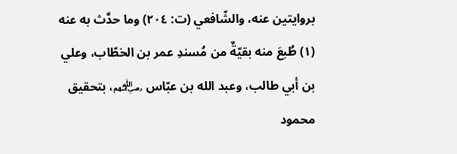بروايتين عنه، والشّافعي (ت: ٢٠٤) وما حدَّث به عنه
(١) طُبعَ منه بقيّةٌ من مُسندِ عمر بن الخطّاب، وعلي بن أبي طالب، وعبد الله بن عبّاس ﵃، بتحقيق محمود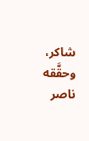شاكر، وحقَّقه ناصر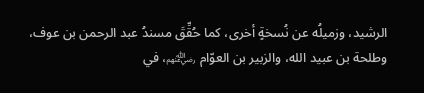الرشيد، وزميلُه عن نُسخةٍ أخرى، كما حُقِّقَ مسندُ عبد الرحمن بن عوف، وطلحة بن عبيد الله، والزبير بن العوّام ﵃، في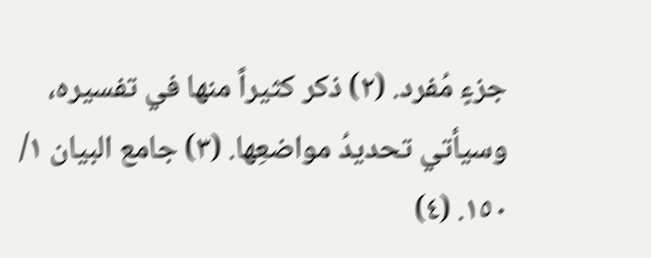جزءٍ مُفرد. (٢) ذكر كثيراً منها في تفسيره، وسيأتي تحديدُ مواضعِها. (٣) جامع البيان ١/ ١٥٠. (٤)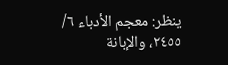ينظر: معجم الأدباء ٦/ ٢٤٥٥، والإبانة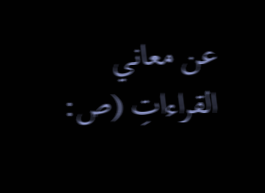عن معاني القراءاتِ (ص: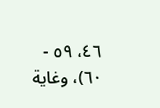٤٦، ٥٩ - ٦٠)، وغاية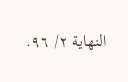النهاية ٢/ ٩٦.